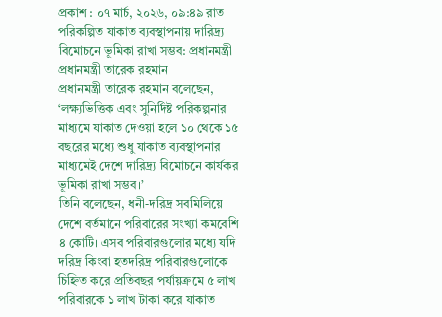প্রকাশ : ০৭ মার্চ, ২০২৬, ০৯:৪৯ রাত
পরিকল্পিত যাকাত ব্যবস্থাপনায় দারিদ্র্য বিমোচনে ভূমিকা রাখা সম্ভব: প্রধানমন্ত্রী
প্রধানমন্ত্রী তারেক রহমান
প্রধানমন্ত্রী তারেক রহমান বলেছেন, ‘লক্ষ্যভিত্তিক এবং সুনির্দিষ্ট পরিকল্পনার মাধ্যমে যাকাত দেওয়া হলে ১০ থেকে ১৫ বছরের মধ্যে শুধু যাকাত ব্যবস্থাপনার মাধ্যমেই দেশে দারিদ্র্য বিমোচনে কার্যকর ভূমিকা রাখা সম্ভব।’
তিনি বলেছেন, ধনী-দরিদ্র সবমিলিয়ে দেশে বর্তমানে পরিবারের সংখ্যা কমবেশি ৪ কোটি। এসব পরিবারগুলোর মধ্যে যদি দরিদ্র কিংবা হতদরিদ্র পরিবারগুলোকে চিহ্নিত করে প্রতিবছর পর্যায়ক্রমে ৫ লাখ পরিবারকে ১ লাখ টাকা করে যাকাত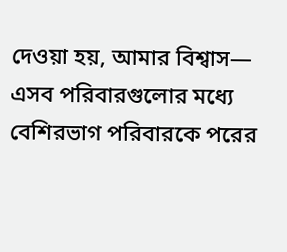দেওয়া হয়, আমার বিশ্বাস— এসব পরিবারগুলোর মধ্যে বেশিরভাগ পরিবারকে পরের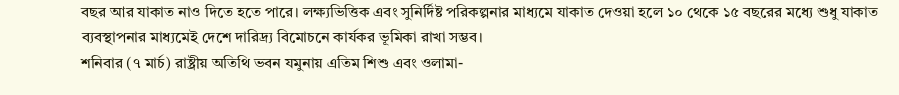বছর আর যাকাত নাও দিতে হতে পারে। লক্ষ্যভিত্তিক এবং সুনির্দিষ্ট পরিকল্পনার মাধ্যমে যাকাত দেওয়া হলে ১০ থেকে ১৫ বছরের মধ্যে শুধু যাকাত ব্যবস্থাপনার মাধ্যমেই দেশে দারিদ্র্য বিমোচনে কার্যকর ভূমিকা রাখা সম্ভব।
শনিবার (৭ মার্চ) রাষ্ট্রীয় অতিথি ভবন যমুনায় এতিম শিশু এবং ওলামা-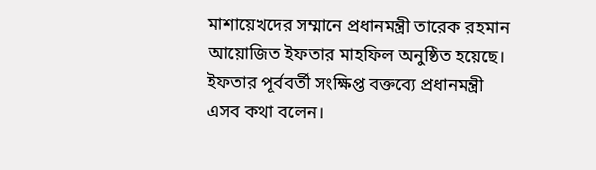মাশায়েখদের সম্মানে প্রধানমন্ত্রী তারেক রহমান আয়োজিত ইফতার মাহফিল অনুষ্ঠিত হয়েছে। ইফতার পূর্ববর্তী সংক্ষিপ্ত বক্তব্যে প্রধানমন্ত্রী এসব কথা বলেন।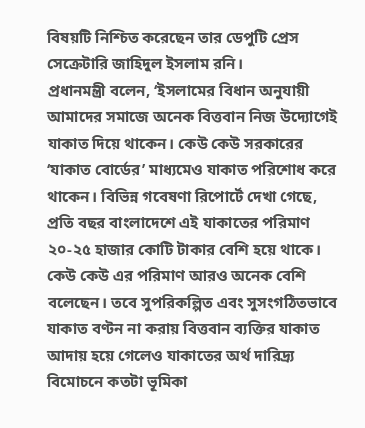বিষয়টি নিশ্চিত করেছেন তার ডেপুটি প্রেস সেক্রেটারি জাহিদুল ইসলাম রনি।
প্রধানমন্ত্রী বলেন, ‘ইসলামের বিধান অনুযায়ী আমাদের সমাজে অনেক বিত্তবান নিজ উদ্যোগেই যাকাত দিয়ে থাকেন। কেউ কেউ সরকারের ‘যাকাত বোর্ডের’ মাধ্যমেও যাকাত পরিশোধ করে থাকেন। বিভিন্ন গবেষণা রিপোর্টে দেখা গেছে, প্রতি বছর বাংলাদেশে এই যাকাতের পরিমাণ ২০-২৫ হাজার কোটি টাকার বেশি হয়ে থাকে। কেউ কেউ এর পরিমাণ আরও অনেক বেশি বলেছেন। তবে সুপরিকল্পিত এবং সুসংগঠিতভাবে যাকাত বণ্টন না করায় বিত্তবান ব্যক্তির যাকাত আদায় হয়ে গেলেও যাকাতের অর্থ দারিদ্র্য বিমোচনে কতটা ভূমিকা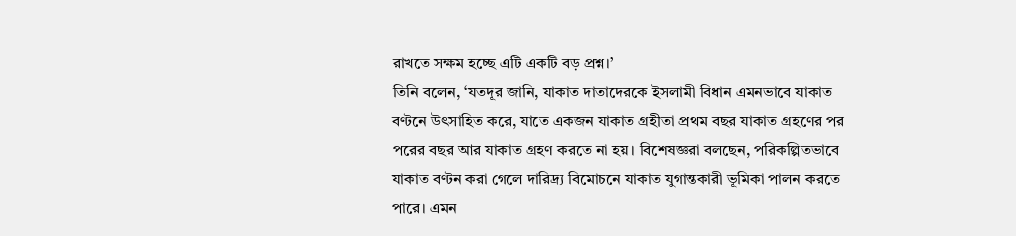রাখতে সক্ষম হচ্ছে এটি একটি বড় প্রশ্ন।’
তিনি বলেন, ‘যতদূর জানি, যাকাত দাতাদেরকে ইসলামী বিধান এমনভাবে যাকাত বণ্টনে উৎসাহিত করে, যাতে একজন যাকাত গ্রহীতা প্রথম বছর যাকাত গ্রহণের পর পরের বছর আর যাকাত গ্রহণ করতে না হয়। বিশেষজ্ঞরা বলছেন, পরিকল্পিতভাবে যাকাত বণ্টন করা গেলে দারিদ্র্য বিমোচনে যাকাত যুগান্তকারী ভূমিকা পালন করতে পারে। এমন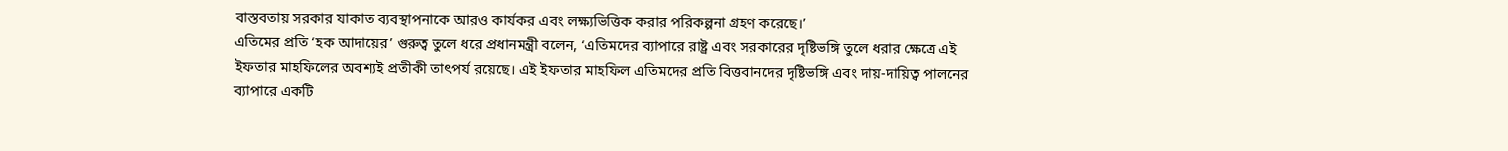বাস্তবতায় সরকার যাকাত ব্যবস্থাপনাকে আরও কার্যকর এবং লক্ষ্যভিত্তিক করার পরিকল্পনা গ্রহণ করেছে।’
এতিমের প্রতি ‘হক আদায়ের’ গুরুত্ব তুলে ধরে প্রধানমন্ত্রী বলেন, ‘এতিমদের ব্যাপারে রাষ্ট্র এবং সরকারের দৃষ্টিভঙ্গি তুলে ধরার ক্ষেত্রে এই ইফতার মাহফিলের অবশ্যই প্রতীকী তাৎপর্য রয়েছে। এই ইফতার মাহফিল এতিমদের প্রতি বিত্তবানদের দৃষ্টিভঙ্গি এবং দায়-দায়িত্ব পালনের ব্যাপারে একটি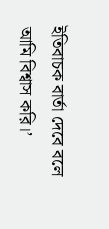ইতিবাচক বার্তা দেবে বলে আমি বিশ্বাস করি।’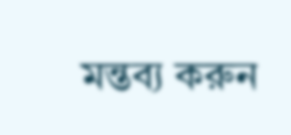মন্তব্য করুন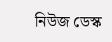নিউজ ডেস্ক